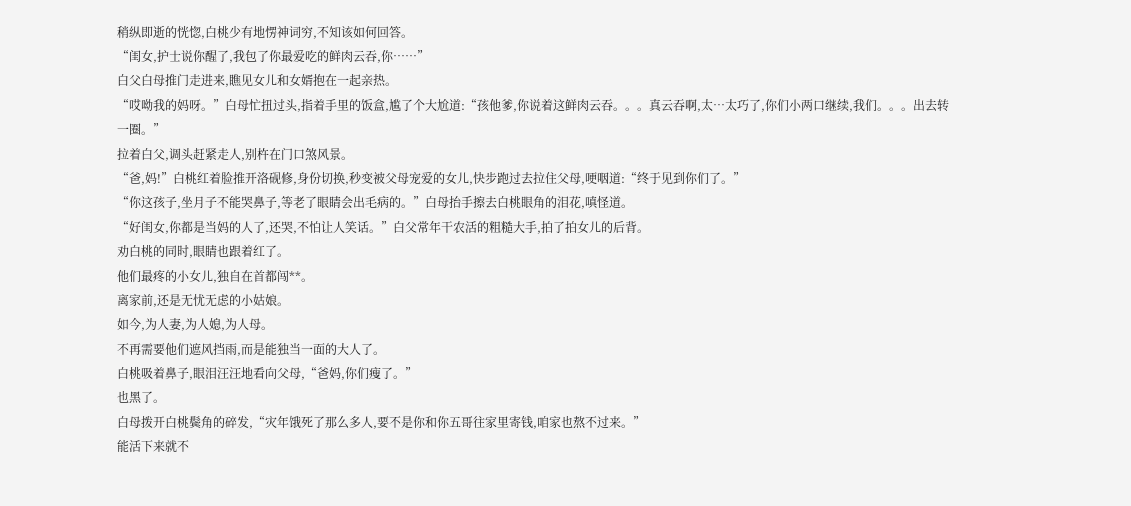稍纵即逝的恍惚,白桃少有地愣神词穷,不知该如何回答。
“闺女,护士说你醒了,我包了你最爱吃的鲜肉云吞,你……”
白父白母推门走进来,瞧见女儿和女婿抱在一起亲热。
“哎呦我的妈呀。”白母忙扭过头,指着手里的饭盒,尴了个大尬道:“孩他爹,你说着这鲜肉云吞。。。真云吞啊,太…太巧了,你们小两口继续,我们。。。出去转一圈。”
拉着白父,调头赶紧走人,别杵在门口煞风景。
“爸,妈!”白桃红着脸推开洛砚修,身份切换,秒变被父母宠爱的女儿,快步跑过去拉住父母,哽咽道:“终于见到你们了。”
“你这孩子,坐月子不能哭鼻子,等老了眼睛会出毛病的。”白母抬手擦去白桃眼角的泪花,嗔怪道。
“好闺女,你都是当妈的人了,还哭,不怕让人笑话。”白父常年干农活的粗糙大手,拍了拍女儿的后背。
劝白桃的同时,眼睛也跟着红了。
他们最疼的小女儿,独自在首都闯**。
离家前,还是无忧无虑的小姑娘。
如今,为人妻,为人媳,为人母。
不再需要他们遮风挡雨,而是能独当一面的大人了。
白桃吸着鼻子,眼泪汪汪地看向父母,“爸妈,你们瘦了。”
也黑了。
白母拨开白桃鬓角的碎发,“灾年饿死了那么多人,要不是你和你五哥往家里寄钱,咱家也熬不过来。”
能活下来就不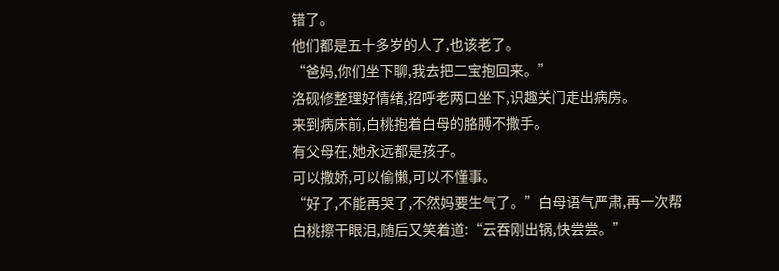错了。
他们都是五十多岁的人了,也该老了。
“爸妈,你们坐下聊,我去把二宝抱回来。”
洛砚修整理好情绪,招呼老两口坐下,识趣关门走出病房。
来到病床前,白桃抱着白母的胳膊不撒手。
有父母在,她永远都是孩子。
可以撒娇,可以偷懒,可以不懂事。
“好了,不能再哭了,不然妈要生气了。”白母语气严肃,再一次帮白桃擦干眼泪,随后又笑着道:“云吞刚出锅,快尝尝。”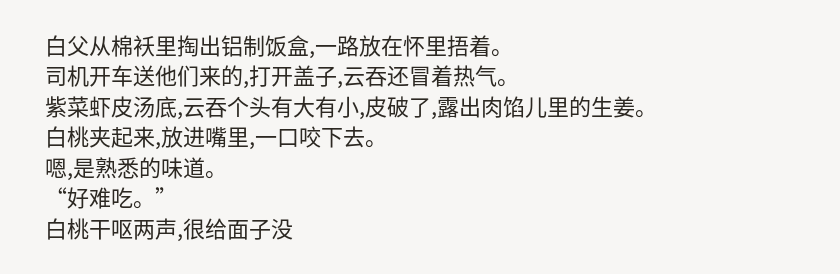白父从棉袄里掏出铝制饭盒,一路放在怀里捂着。
司机开车送他们来的,打开盖子,云吞还冒着热气。
紫菜虾皮汤底,云吞个头有大有小,皮破了,露出肉馅儿里的生姜。
白桃夹起来,放进嘴里,一口咬下去。
嗯,是熟悉的味道。
“好难吃。”
白桃干呕两声,很给面子没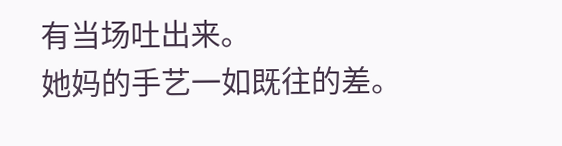有当场吐出来。
她妈的手艺一如既往的差。